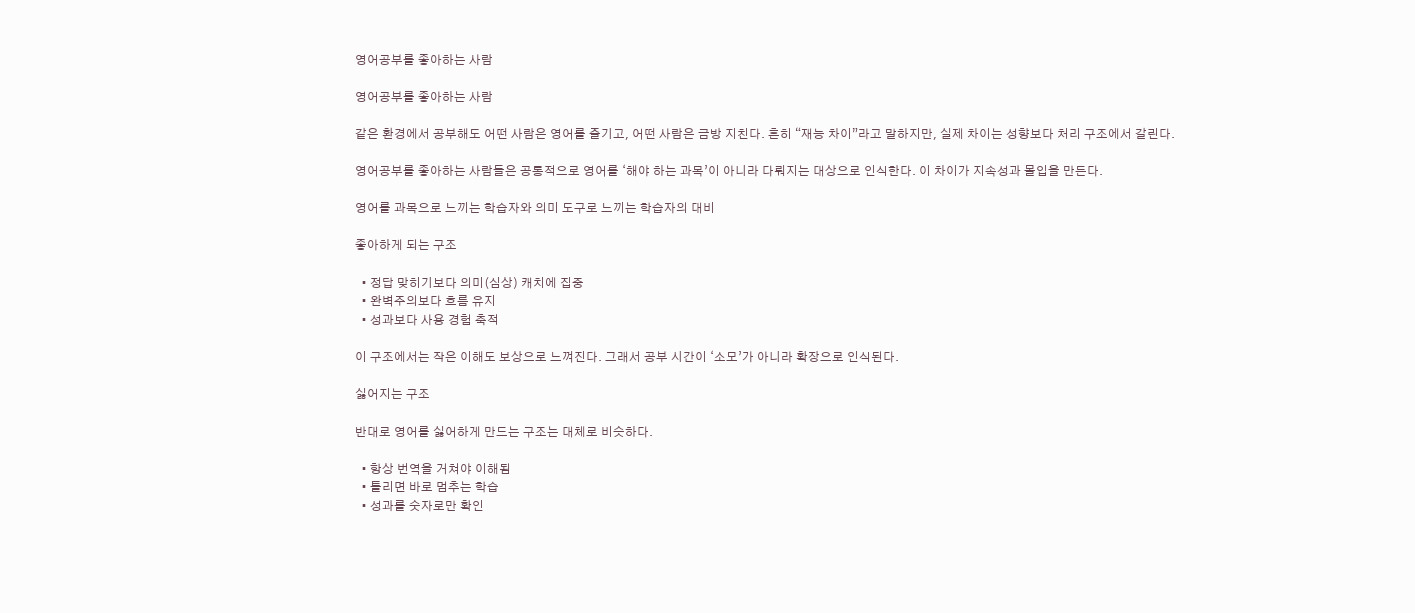영어공부를 좋아하는 사람

영어공부를 좋아하는 사람

같은 환경에서 공부해도 어떤 사람은 영어를 즐기고, 어떤 사람은 금방 지친다. 흔히 “재능 차이”라고 말하지만, 실제 차이는 성향보다 처리 구조에서 갈린다.

영어공부를 좋아하는 사람들은 공통적으로 영어를 ‘해야 하는 과목’이 아니라 다뤄지는 대상으로 인식한다. 이 차이가 지속성과 몰입을 만든다.

영어를 과목으로 느끼는 학습자와 의미 도구로 느끼는 학습자의 대비

좋아하게 되는 구조

  • 정답 맞히기보다 의미(심상) 캐치에 집중
  • 완벽주의보다 흐름 유지
  • 성과보다 사용 경험 축적

이 구조에서는 작은 이해도 보상으로 느껴진다. 그래서 공부 시간이 ‘소모’가 아니라 확장으로 인식된다.

싫어지는 구조

반대로 영어를 싫어하게 만드는 구조는 대체로 비슷하다.

  • 항상 번역을 거쳐야 이해됨
  • 틀리면 바로 멈추는 학습
  • 성과를 숫자로만 확인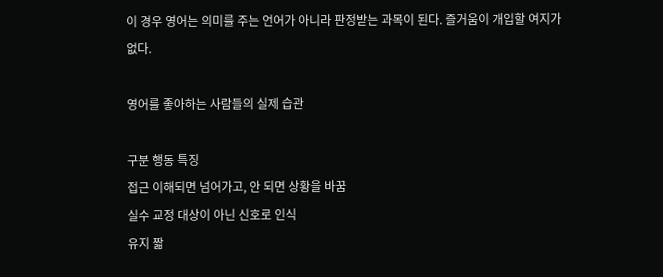이 경우 영어는 의미를 주는 언어가 아니라 판정받는 과목이 된다. 즐거움이 개입할 여지가 없다.

영어를 좋아하는 사람들의 실제 습관

구분 행동 특징
접근 이해되면 넘어가고, 안 되면 상황을 바꿈
실수 교정 대상이 아닌 신호로 인식
유지 짧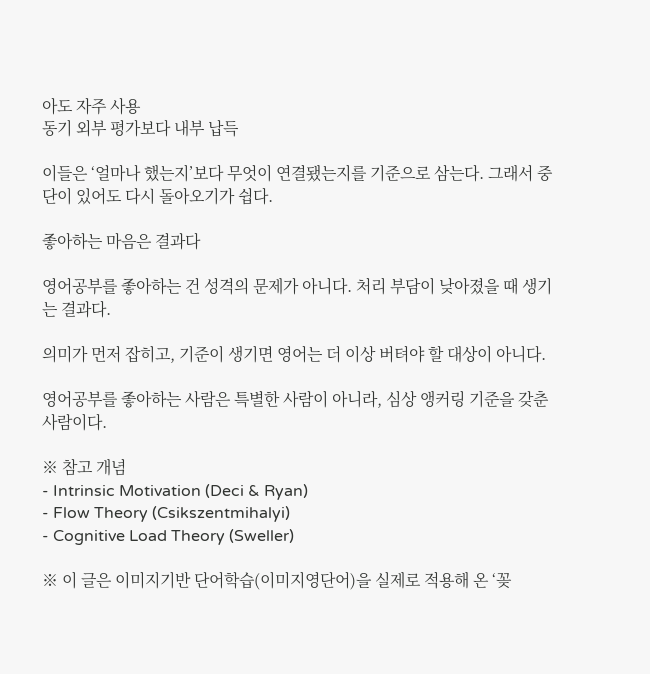아도 자주 사용
동기 외부 평가보다 내부 납득

이들은 ‘얼마나 했는지’보다 무엇이 연결됐는지를 기준으로 삼는다. 그래서 중단이 있어도 다시 돌아오기가 쉽다.

좋아하는 마음은 결과다

영어공부를 좋아하는 건 성격의 문제가 아니다. 처리 부담이 낮아졌을 때 생기는 결과다.

의미가 먼저 잡히고, 기준이 생기면 영어는 더 이상 버텨야 할 대상이 아니다.

영어공부를 좋아하는 사람은 특별한 사람이 아니라, 심상 앵커링 기준을 갖춘 사람이다.

※ 참고 개념
- Intrinsic Motivation (Deci & Ryan)
- Flow Theory (Csikszentmihalyi)
- Cognitive Load Theory (Sweller)

※ 이 글은 이미지기반 단어학습(이미지영단어)을 실제로 적용해 온 ‘꽂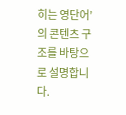히는 영단어’의 콘텐츠 구조를 바탕으로 설명합니다.